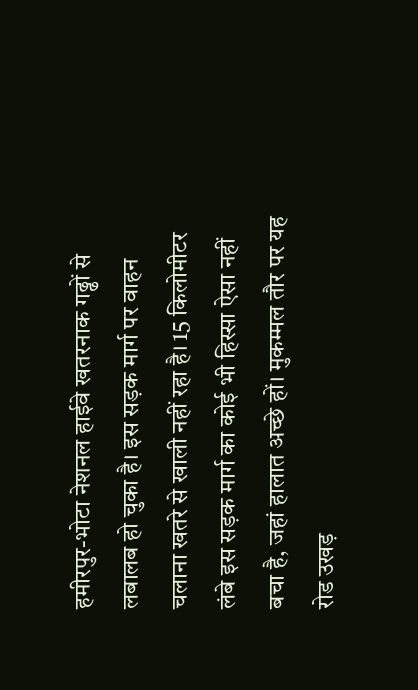हमीरपुर-भोटा नेशनल हाईवे खतरनाक गढ्ढों से लबालब हो चुका है। इस सड़क मार्ग पर वाहन चलाना खतरे से खाली नहीं रहा है। 15 किलोमीटर लंबे इस सड़क मार्ग का कोई भी हिस्सा ऐसा नहीं बचा है, जहां हालात अच्छे हों। मुकम्मल तौर पर यह रोड उखड़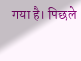गया है। पिछले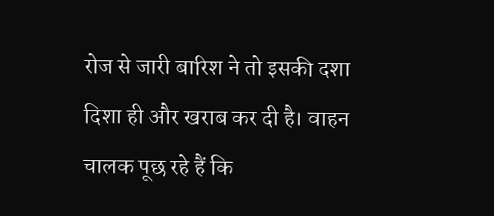रोज से जारी बारिश ने तो इसकी दशा दिशा ही और खराब कर दी है। वाहन चालक पूछ रहे हैं कि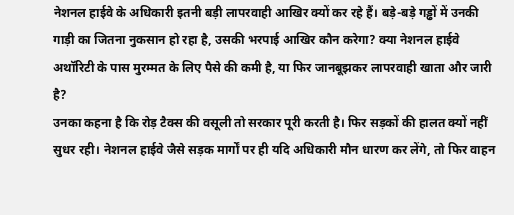नेशनल हाईवे के अधिकारी इतनी बड़ी लापरवाही आखिर क्यों कर रहे हैं। बड़े-बड़े गड्ढों में उनकी गाड़ी का जितना नुकसान हो रहा है, उसकी भरपाई आखिर कौन करेगा? क्या नेशनल हाईवे अथॉरिटी के पास मुरम्मत के लिए पैसे की कमी है, या फिर जानबूझकर लापरवाही खाता और जारी है?
उनका कहना है कि रोड़ टैक्स की वसूली तो सरकार पूरी करती है। फिर सड़कों की हालत क्यों नहीं सुधर रही। नेशनल हाईवे जैसे सड़क मार्गों पर ही यदि अधिकारी मौन धारण कर लेंगे, तो फिर वाहन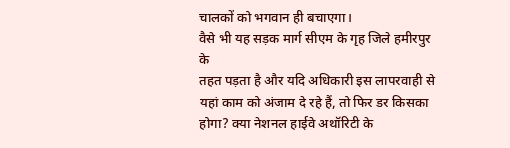चालकों को भगवान ही बचाएगा।
वैसे भी यह सड़क मार्ग सीएम के गृह जिले हमीरपुर के
तहत पड़ता है और यदि अधिकारी इस लापरवाही से यहां काम को अंजाम दे रहे हैं, तो फिर डर किसका होगा? क्या नेशनल हाईवे अथॉरिटी के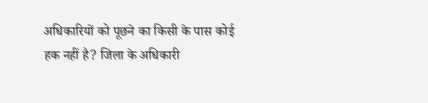अधिकारियों को पूछने का किसी के पास कोई हक नहीं है? जिला के अधिकारी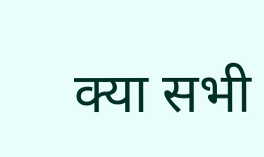क्या सभी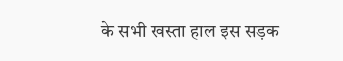के सभी खस्ता हाल इस सड़क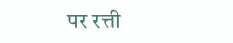पर रत्ती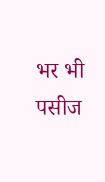भर भी पसीज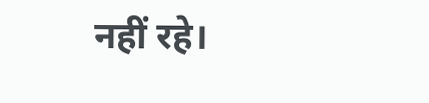नहीं रहे।